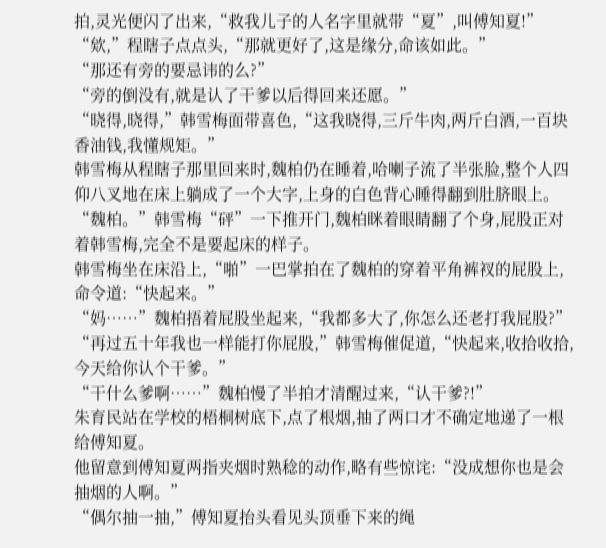拍,灵光便闪了出来,“救我儿子的人名字里就带“夏”,叫傅知夏!”
“欸,”程瞎子点点头,“那就更好了,这是缘分,命该如此。”
“那还有旁的要忌讳的么?”
“旁的倒没有,就是认了干爹以后得回来还愿。”
“晓得,晓得,”韩雪梅面带喜色,“这我晓得,三斤牛肉,两斤白酒,一百块香油钱,我懂规矩。”
韩雪梅从程瞎子那里回来时,魏柏仍在睡着,哈喇子流了半张脸,整个人四仰八叉地在床上躺成了一个大字,上身的白色背心睡得翻到肚脐眼上。
“魏柏。”韩雪梅“砰”一下推开门,魏柏眯着眼睛翻了个身,屁股正对着韩雪梅,完全不是要起床的样子。
韩雪梅坐在床沿上,“啪”一巴掌拍在了魏柏的穿着平角裤衩的屁股上,命令道:“快起来。”
“妈……”魏柏捂着屁股坐起来,“我都多大了,你怎么还老打我屁股?”
“再过五十年我也一样能打你屁股,”韩雪梅催促道,“快起来,收拾收拾,今天给你认个干爹。”
“干什么爹啊……”魏柏慢了半拍才清醒过来,“认干爹?!”
朱育民站在学校的梧桐树底下,点了根烟,抽了两口才不确定地递了一根给傅知夏。
他留意到傅知夏两指夹烟时熟稔的动作,略有些惊诧:“没成想你也是会抽烟的人啊。”
“偶尔抽一抽,”傅知夏抬头看见头顶垂下来的绳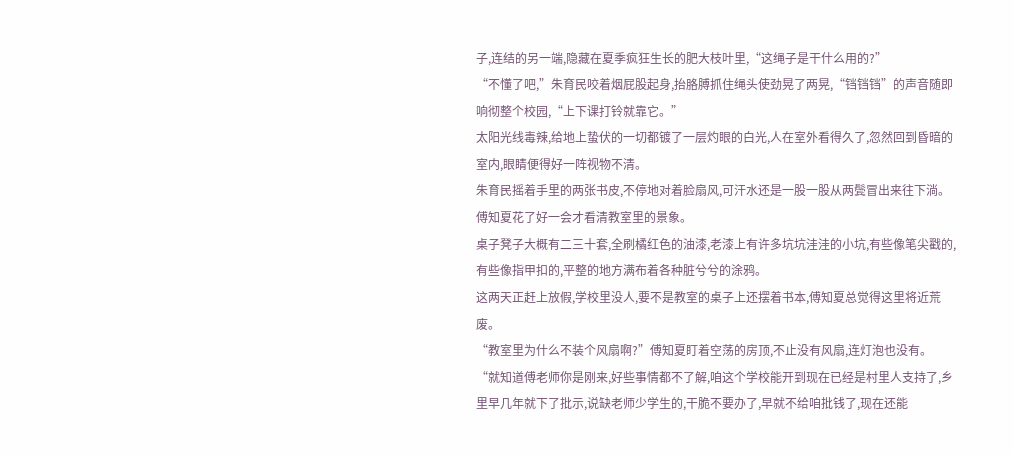子,连结的另一端,隐藏在夏季疯狂生长的肥大枝叶里,“这绳子是干什么用的?”
“不懂了吧,”朱育民咬着烟屁股起身,抬胳膊抓住绳头使劲晃了两晃,“铛铛铛”的声音随即响彻整个校园,“上下课打铃就靠它。”
太阳光线毒辣,给地上蛰伏的一切都镀了一层灼眼的白光,人在室外看得久了,忽然回到昏暗的室内,眼睛便得好一阵视物不清。
朱育民摇着手里的两张书皮,不停地对着脸扇风,可汗水还是一股一股从两鬓冒出来往下淌。
傅知夏花了好一会才看清教室里的景象。
桌子凳子大概有二三十套,全刷橘红色的油漆,老漆上有许多坑坑洼洼的小坑,有些像笔尖戳的,有些像指甲扣的,平整的地方满布着各种脏兮兮的涂鸦。
这两天正赶上放假,学校里没人,要不是教室的桌子上还摆着书本,傅知夏总觉得这里将近荒废。
“教室里为什么不装个风扇啊?”傅知夏盯着空荡的房顶,不止没有风扇,连灯泡也没有。
“就知道傅老师你是刚来,好些事情都不了解,咱这个学校能开到现在已经是村里人支持了,乡里早几年就下了批示,说缺老师少学生的,干脆不要办了,早就不给咱批钱了,现在还能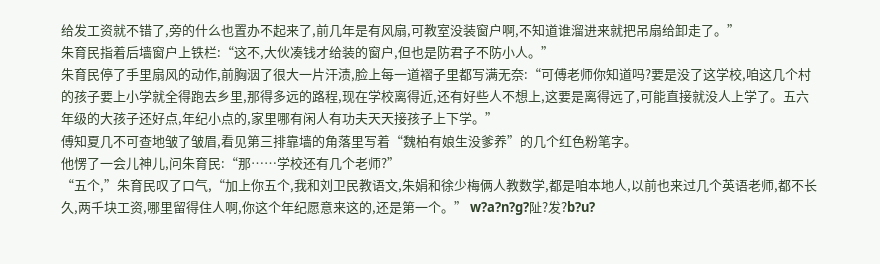给发工资就不错了,旁的什么也置办不起来了,前几年是有风扇,可教室没装窗户啊,不知道谁溜进来就把吊扇给卸走了。”
朱育民指着后墙窗户上铁栏:“这不,大伙凑钱才给装的窗户,但也是防君子不防小人。”
朱育民停了手里扇风的动作,前胸洇了很大一片汗渍,脸上每一道褶子里都写满无奈:“可傅老师你知道吗?要是没了这学校,咱这几个村的孩子要上小学就全得跑去乡里,那得多远的路程,现在学校离得近,还有好些人不想上,这要是离得远了,可能直接就没人上学了。五六年级的大孩子还好点,年纪小点的,家里哪有闲人有功夫天天接孩子上下学。”
傅知夏几不可查地皱了皱眉,看见第三排靠墙的角落里写着“魏柏有娘生没爹养”的几个红色粉笔字。
他愣了一会儿神儿,问朱育民:“那……学校还有几个老师?”
“五个,”朱育民叹了口气,“加上你五个,我和刘卫民教语文,朱娟和徐少梅俩人教数学,都是咱本地人,以前也来过几个英语老师,都不长久,两千块工资,哪里留得住人啊,你这个年纪愿意来这的,还是第一个。” w?a?n?g?阯?发?b?u?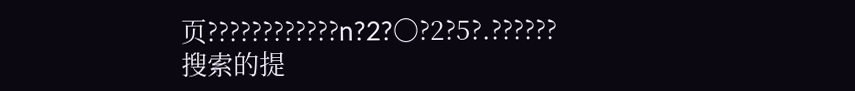页????????????n?2?〇?2?5?.??????
搜索的提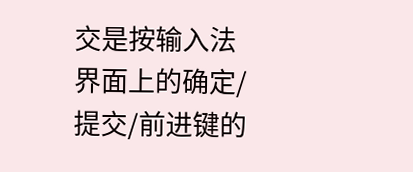交是按输入法界面上的确定/提交/前进键的